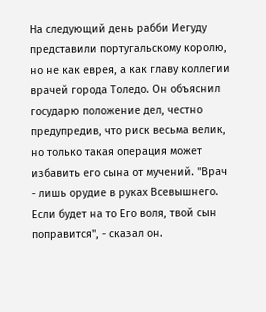На следующий день рабби Иегуду представили португальскому королю, но не как еврея, а как главу коллегии врачей города Толедо. Он объяснил государю положение дел, честно предупредив, что риск весьма велик, но только такая операция может избавить его сына от мучений. "Врач - лишь орудие в руках Всевышнего. Если будет на то Его воля, твой сын поправится", - сказал он.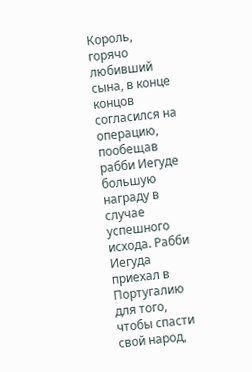Король, горячо любивший сына, в конце концов согласился на операцию, пообещав рабби Иегуде большую награду в случае успешного исхода. Рабби Иегуда приехал в Португалию для того, чтобы спасти свой народ,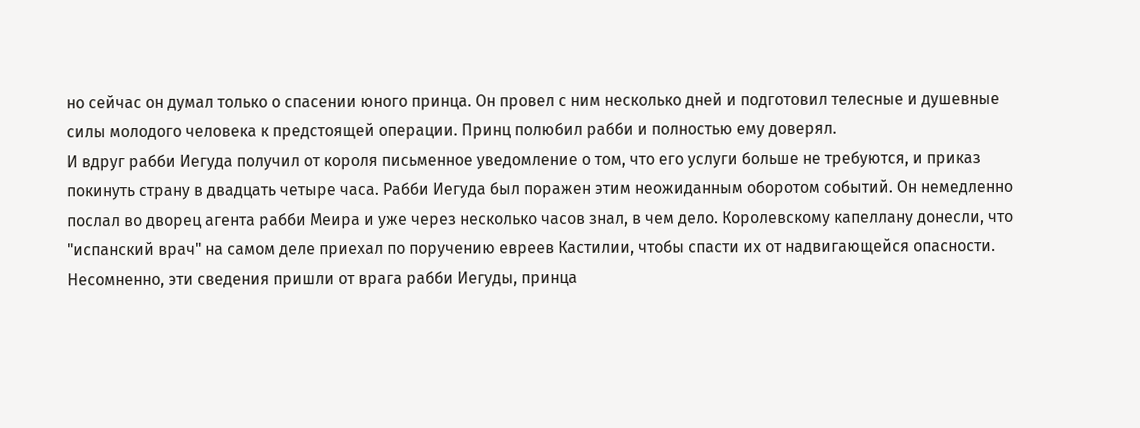но сейчас он думал только о спасении юного принца. Он провел с ним несколько дней и подготовил телесные и душевные силы молодого человека к предстоящей операции. Принц полюбил рабби и полностью ему доверял.
И вдруг рабби Иегуда получил от короля письменное уведомление о том, что его услуги больше не требуются, и приказ покинуть страну в двадцать четыре часа. Рабби Иегуда был поражен этим неожиданным оборотом событий. Он немедленно послал во дворец агента рабби Меира и уже через несколько часов знал, в чем дело. Королевскому капеллану донесли, что "испанский врач" на самом деле приехал по поручению евреев Кастилии, чтобы спасти их от надвигающейся опасности. Несомненно, эти сведения пришли от врага рабби Иегуды, принца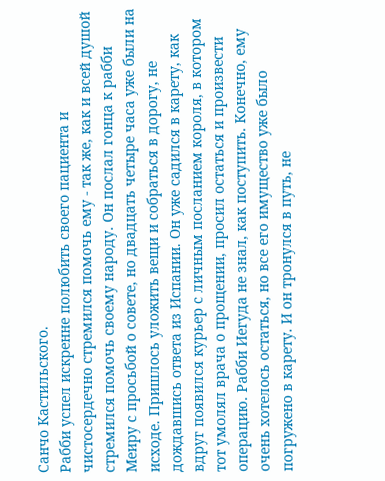Санчо Кастильского.
Рабби успел искренне полюбить своего пациента и чистосердечно стремился помочь ему - так же, как и всей душой стремился помочь своему народу. Он послал гонца к рабби Меиру с просьбой о совете, но двадцать четыре часа уже были на исходе. Пришлось уложить вещи и собраться в дорогу, не дождавшись ответа из Испании. Он уже садился в карету, как вдруг появился курьер с личным посланием короля, в котором тот умолял врача о прощении, просил остаться и произвести операцию. Рабби Иегуда не знал, как поступить. Конечно, ему очень хотелось остаться, но все его имущество уже было погружено в карету. И он тронулся в путь, не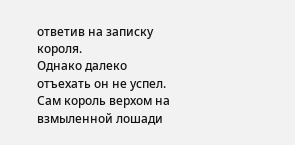ответив на записку короля.
Однако далеко отъехать он не успел. Сам король верхом на взмыленной лошади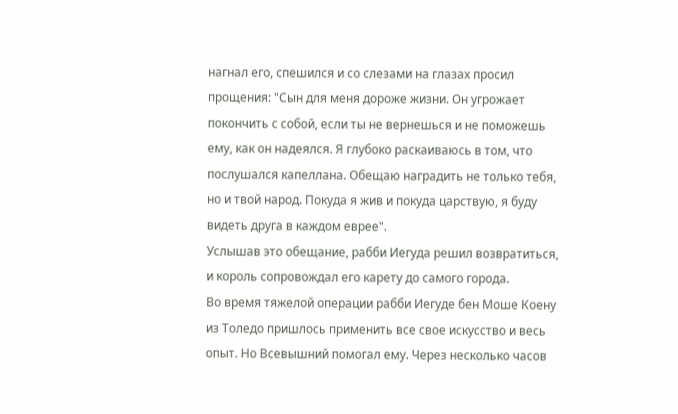нагнал его, спешился и со слезами на глазах просил прощения: "Сын для меня дороже жизни. Он угрожает покончить с собой, если ты не вернешься и не поможешь ему, как он надеялся. Я глубоко раскаиваюсь в том, что послушался капеллана. Обещаю наградить не только тебя, но и твой народ. Покуда я жив и покуда царствую, я буду видеть друга в каждом еврее".
Услышав это обещание, рабби Иегуда решил возвратиться, и король сопровождал его карету до самого города.
Во время тяжелой операции рабби Иегуде бен Моше Коену из Толедо пришлось применить все свое искусство и весь опыт. Но Всевышний помогал ему. Через несколько часов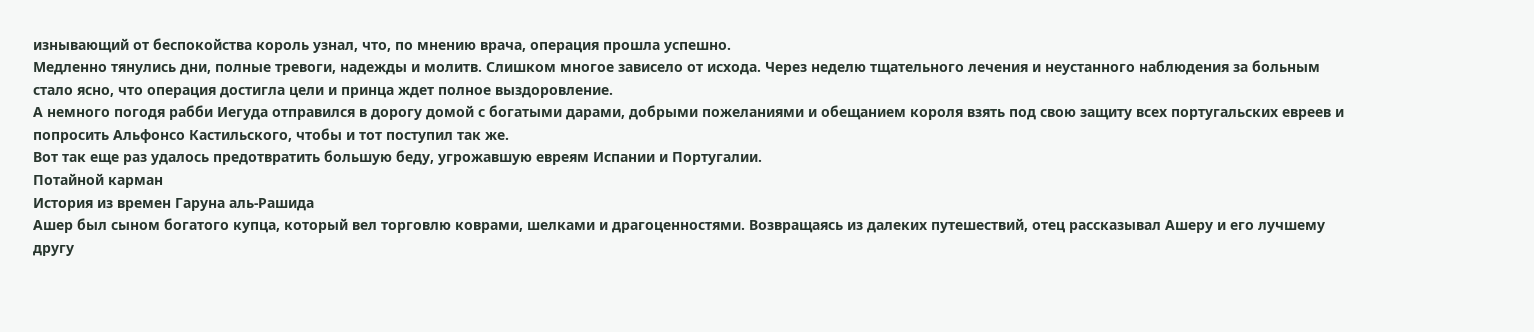изнывающий от беспокойства король узнал, что, по мнению врача, операция прошла успешно.
Медленно тянулись дни, полные тревоги, надежды и молитв. Слишком многое зависело от исхода. Через неделю тщательного лечения и неустанного наблюдения за больным стало ясно, что операция достигла цели и принца ждет полное выздоровление.
А немного погодя рабби Иегуда отправился в дорогу домой с богатыми дарами, добрыми пожеланиями и обещанием короля взять под свою защиту всех португальских евреев и попросить Альфонсо Кастильского, чтобы и тот поступил так же.
Вот так еще раз удалось предотвратить большую беду, угрожавшую евреям Испании и Португалии.
Потайной карман
История из времен Гаруна аль-Рашида
Ашер был сыном богатого купца, который вел торговлю коврами, шелками и драгоценностями. Возвращаясь из далеких путешествий, отец рассказывал Ашеру и его лучшему другу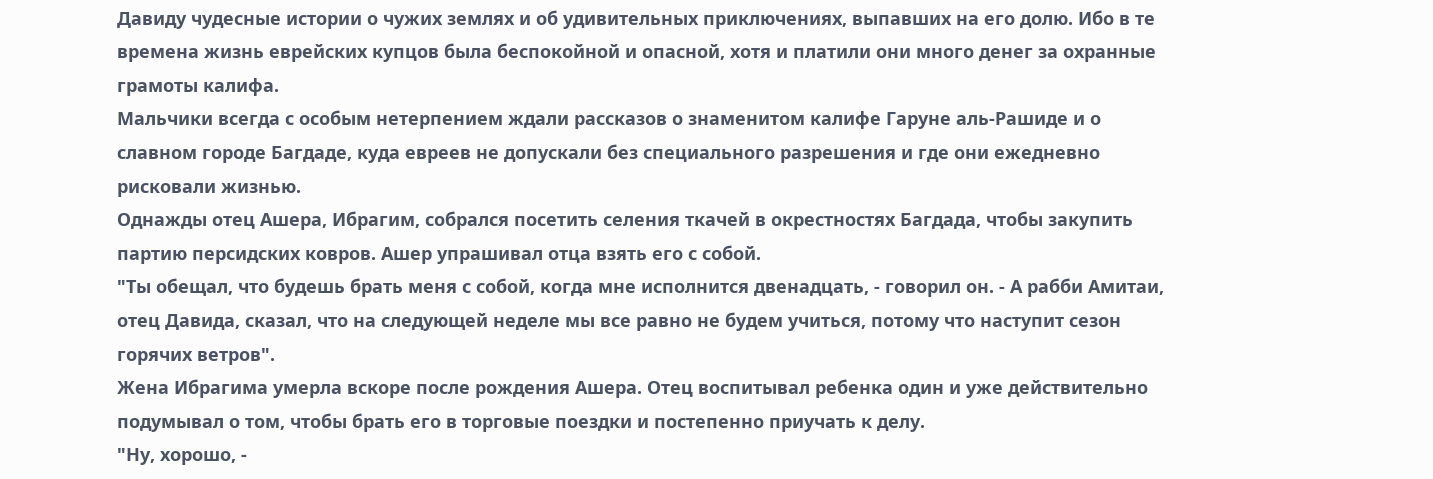Давиду чудесные истории о чужих землях и об удивительных приключениях, выпавших на его долю. Ибо в те времена жизнь еврейских купцов была беспокойной и опасной, хотя и платили они много денег за охранные грамоты калифа.
Мальчики всегда с особым нетерпением ждали рассказов о знаменитом калифе Гаруне аль-Рашиде и о славном городе Багдаде, куда евреев не допускали без специального разрешения и где они ежедневно рисковали жизнью.
Однажды отец Ашера, Ибрагим, собрался посетить селения ткачей в окрестностях Багдада, чтобы закупить партию персидских ковров. Ашер упрашивал отца взять его с собой.
"Ты обещал, что будешь брать меня с собой, когда мне исполнится двенадцать, - говорил он. - А рабби Амитаи, отец Давида, сказал, что на следующей неделе мы все равно не будем учиться, потому что наступит сезон горячих ветров".
Жена Ибрагима умерла вскоре после рождения Ашера. Отец воспитывал ребенка один и уже действительно подумывал о том, чтобы брать его в торговые поездки и постепенно приучать к делу.
"Ну, хорошо, -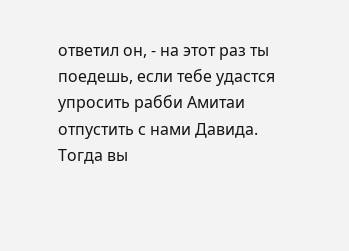ответил он, - на этот раз ты поедешь, если тебе удастся упросить рабби Амитаи отпустить с нами Давида. Тогда вы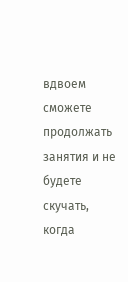вдвоем сможете продолжать занятия и не будете скучать, когда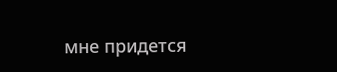мне придется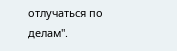отлучаться по делам".